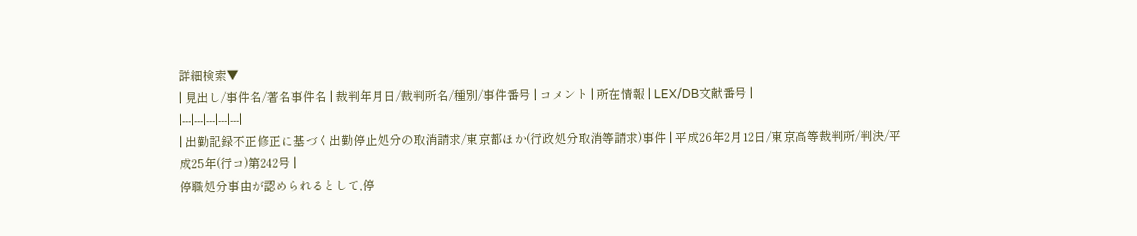詳細検索▼
| 見出し/事件名/著名事件名 | 裁判年月日/裁判所名/種別/事件番号 | コメント | 所在情報 | LEX/DB文献番号 |
|---|---|---|---|---|
| 出勤記録不正修正に基づく出勤停止処分の取消請求/東京都ほか(行政処分取消等請求)事件 | 平成26年2月12日/東京高等裁判所/判決/平成25年(行コ)第242号 |
停職処分事由が認められるとして,停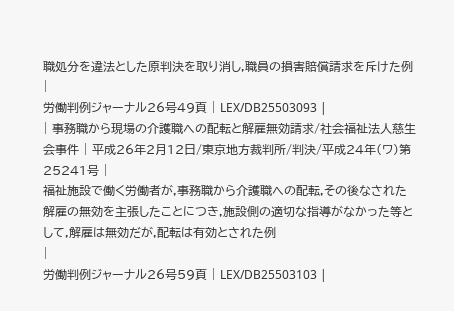職処分を違法とした原判決を取り消し,職員の損害賠償請求を斥けた例
|
労働判例ジャーナル26号49頁 | LEX/DB25503093 |
| 事務職から現場の介護職への配転と解雇無効請求/社会福祉法人慈生会事件 | 平成26年2月12日/東京地方裁判所/判決/平成24年(ワ)第25241号 |
福祉施設で働く労働者が,事務職から介護職への配転,その後なされた解雇の無効を主張したことにつき,施設側の適切な指導がなかった等として,解雇は無効だが,配転は有効とされた例
|
労働判例ジャーナル26号59頁 | LEX/DB25503103 |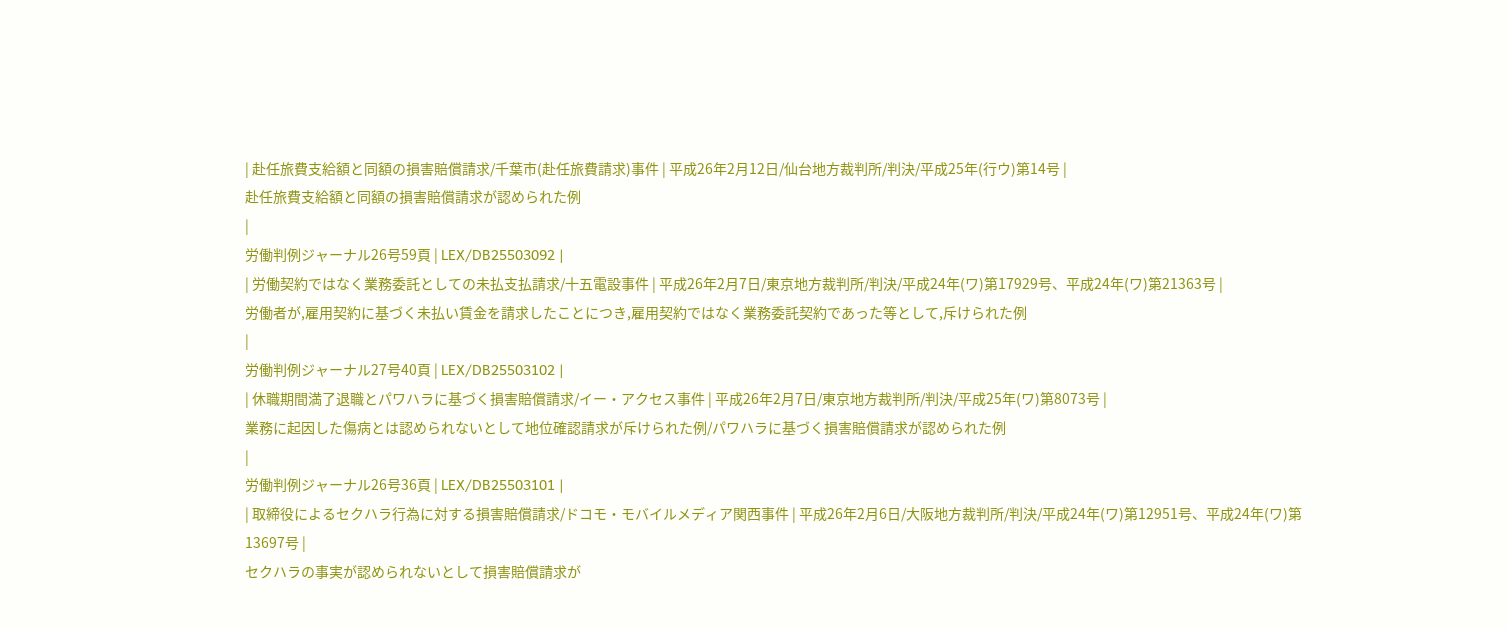| 赴任旅費支給額と同額の損害賠償請求/千葉市(赴任旅費請求)事件 | 平成26年2月12日/仙台地方裁判所/判決/平成25年(行ウ)第14号 |
赴任旅費支給額と同額の損害賠償請求が認められた例
|
労働判例ジャーナル26号59頁 | LEX/DB25503092 |
| 労働契約ではなく業務委託としての未払支払請求/十五電設事件 | 平成26年2月7日/東京地方裁判所/判決/平成24年(ワ)第17929号、平成24年(ワ)第21363号 |
労働者が,雇用契約に基づく未払い賃金を請求したことにつき,雇用契約ではなく業務委託契約であった等として,斥けられた例
|
労働判例ジャーナル27号40頁 | LEX/DB25503102 |
| 休職期間満了退職とパワハラに基づく損害賠償請求/イー・アクセス事件 | 平成26年2月7日/東京地方裁判所/判決/平成25年(ワ)第8073号 |
業務に起因した傷病とは認められないとして地位確認請求が斥けられた例/パワハラに基づく損害賠償請求が認められた例
|
労働判例ジャーナル26号36頁 | LEX/DB25503101 |
| 取締役によるセクハラ行為に対する損害賠償請求/ドコモ・モバイルメディア関西事件 | 平成26年2月6日/大阪地方裁判所/判決/平成24年(ワ)第12951号、平成24年(ワ)第13697号 |
セクハラの事実が認められないとして損害賠償請求が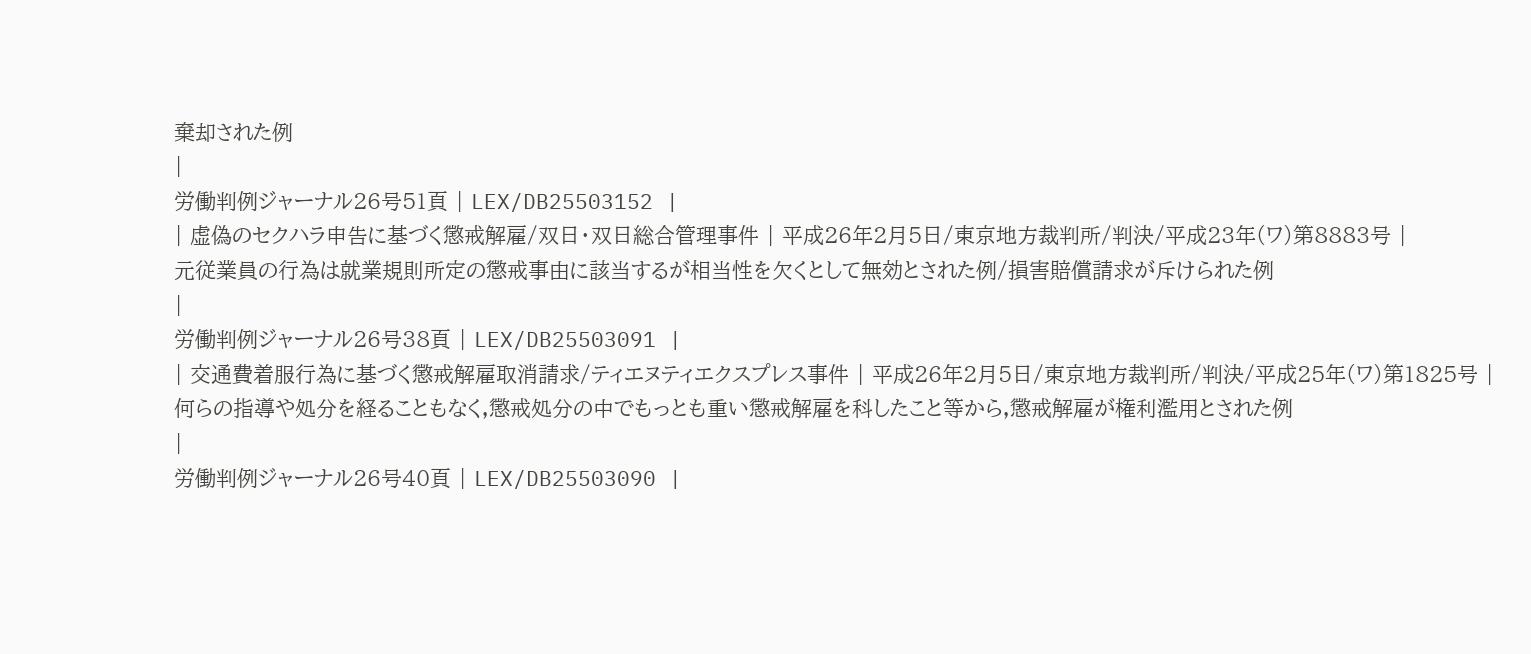棄却された例
|
労働判例ジャーナル26号51頁 | LEX/DB25503152 |
| 虚偽のセクハラ申告に基づく懲戒解雇/双日・双日総合管理事件 | 平成26年2月5日/東京地方裁判所/判決/平成23年(ワ)第8883号 |
元従業員の行為は就業規則所定の懲戒事由に該当するが相当性を欠くとして無効とされた例/損害賠償請求が斥けられた例
|
労働判例ジャーナル26号38頁 | LEX/DB25503091 |
| 交通費着服行為に基づく懲戒解雇取消請求/ティエヌティエクスプレス事件 | 平成26年2月5日/東京地方裁判所/判決/平成25年(ワ)第1825号 |
何らの指導や処分を経ることもなく,懲戒処分の中でもっとも重い懲戒解雇を科したこと等から,懲戒解雇が権利濫用とされた例
|
労働判例ジャーナル26号40頁 | LEX/DB25503090 |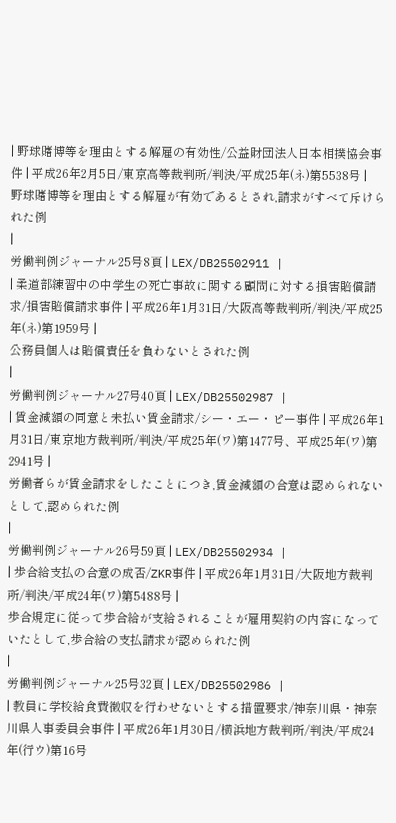| 野球賭博等を理由とする解雇の有効性/公益財団法人日本相撲協会事件 | 平成26年2月5日/東京高等裁判所/判決/平成25年(ネ)第5538号 |
野球賭博等を理由とする解雇が有効であるとされ,請求がすべて斥けられた例
|
労働判例ジャーナル25号8頁 | LEX/DB25502911 |
| 柔道部練習中の中学生の死亡事故に関する顧問に対する損害賠償請求/損害賠償請求事件 | 平成26年1月31日/大阪高等裁判所/判決/平成25年(ネ)第1959号 |
公務員個人は賠償責任を負わないとされた例
|
労働判例ジャーナル27号40頁 | LEX/DB25502987 |
| 賃金減額の同意と未払い賃金請求/シー・エー・ピー事件 | 平成26年1月31日/東京地方裁判所/判決/平成25年(ワ)第1477号、平成25年(ワ)第2941号 |
労働者らが賃金請求をしたことにつき,賃金減額の合意は認められないとして,認められた例
|
労働判例ジャーナル26号59頁 | LEX/DB25502934 |
| 歩合給支払の合意の成否/ZKR事件 | 平成26年1月31日/大阪地方裁判所/判決/平成24年(ワ)第5488号 |
歩合規定に従って歩合給が支給されることが雇用契約の内容になっていたとして,歩合給の支払請求が認められた例
|
労働判例ジャーナル25号32頁 | LEX/DB25502986 |
| 教員に学校給食費徴収を行わせないとする措置要求/神奈川県・神奈川県人事委員会事件 | 平成26年1月30日/横浜地方裁判所/判決/平成24年(行ウ)第16号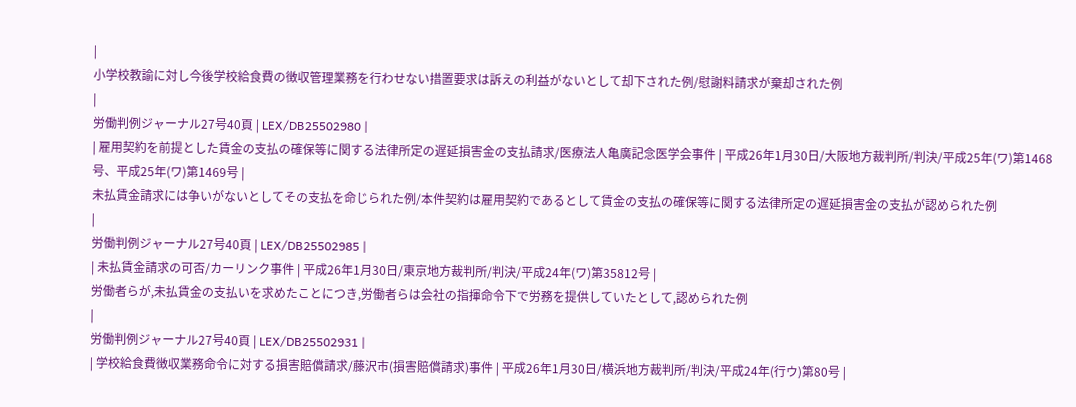|
小学校教諭に対し今後学校給食費の徴収管理業務を行わせない措置要求は訴えの利益がないとして却下された例/慰謝料請求が棄却された例
|
労働判例ジャーナル27号40頁 | LEX/DB25502980 |
| 雇用契約を前提とした賃金の支払の確保等に関する法律所定の遅延損害金の支払請求/医療法人亀廣記念医学会事件 | 平成26年1月30日/大阪地方裁判所/判決/平成25年(ワ)第1468号、平成25年(ワ)第1469号 |
未払賃金請求には争いがないとしてその支払を命じられた例/本件契約は雇用契約であるとして賃金の支払の確保等に関する法律所定の遅延損害金の支払が認められた例
|
労働判例ジャーナル27号40頁 | LEX/DB25502985 |
| 未払賃金請求の可否/カーリンク事件 | 平成26年1月30日/東京地方裁判所/判決/平成24年(ワ)第35812号 |
労働者らが,未払賃金の支払いを求めたことにつき,労働者らは会社の指揮命令下で労務を提供していたとして,認められた例
|
労働判例ジャーナル27号40頁 | LEX/DB25502931 |
| 学校給食費徴収業務命令に対する損害賠償請求/藤沢市(損害賠償請求)事件 | 平成26年1月30日/横浜地方裁判所/判決/平成24年(行ウ)第80号 |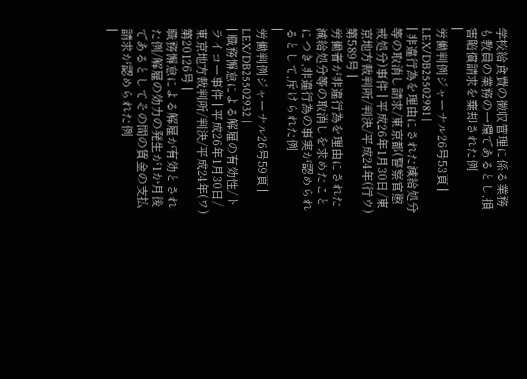学校給食費の徴収管理に係る業務も教員の業務の一環であるとし,損害賠償請求を棄却された例
|
労働判例ジャーナル26号53頁 | LEX/DB25502981 |
| 非違行為を理由にされた減給処分等の取消し請求/東京都(警察官懲戒処分)事件 | 平成26年1月30日/東京地方裁判所/判決/平成24年(行ウ)第589号 |
労働者が非違行為を理由にされた減給処分等の取消しを求めたことにつき,非違行為の事実が認められるとして,斥けられた例
|
労働判例ジャーナル26号59頁 | LEX/DB25502932 |
| 職務懈怠による解雇の有効性/トライコー事件 | 平成26年1月30日/東京地方裁判所/判決/平成24年(ワ)第20126号 |
職務懈怠による解雇が有効とされた例/解雇の効力の発生が1か月後であるとしてその間の賃金の支払請求が認められた例
|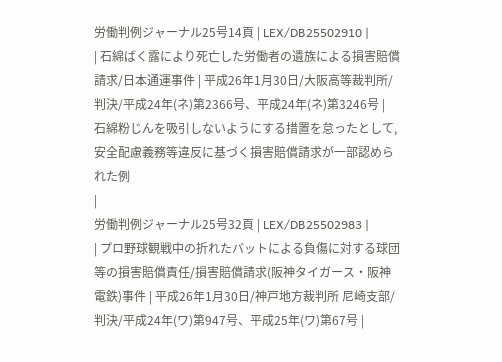労働判例ジャーナル25号14頁 | LEX/DB25502910 |
| 石綿ばく露により死亡した労働者の遺族による損害賠償請求/日本通運事件 | 平成26年1月30日/大阪高等裁判所/判決/平成24年(ネ)第2366号、平成24年(ネ)第3246号 |
石綿粉じんを吸引しないようにする措置を怠ったとして,安全配慮義務等違反に基づく損害賠償請求が一部認められた例
|
労働判例ジャーナル25号32頁 | LEX/DB25502983 |
| プロ野球観戦中の折れたバットによる負傷に対する球団等の損害賠償責任/損害賠償請求(阪神タイガース・阪神電鉄)事件 | 平成26年1月30日/神戸地方裁判所 尼崎支部/判決/平成24年(ワ)第947号、平成25年(ワ)第67号 |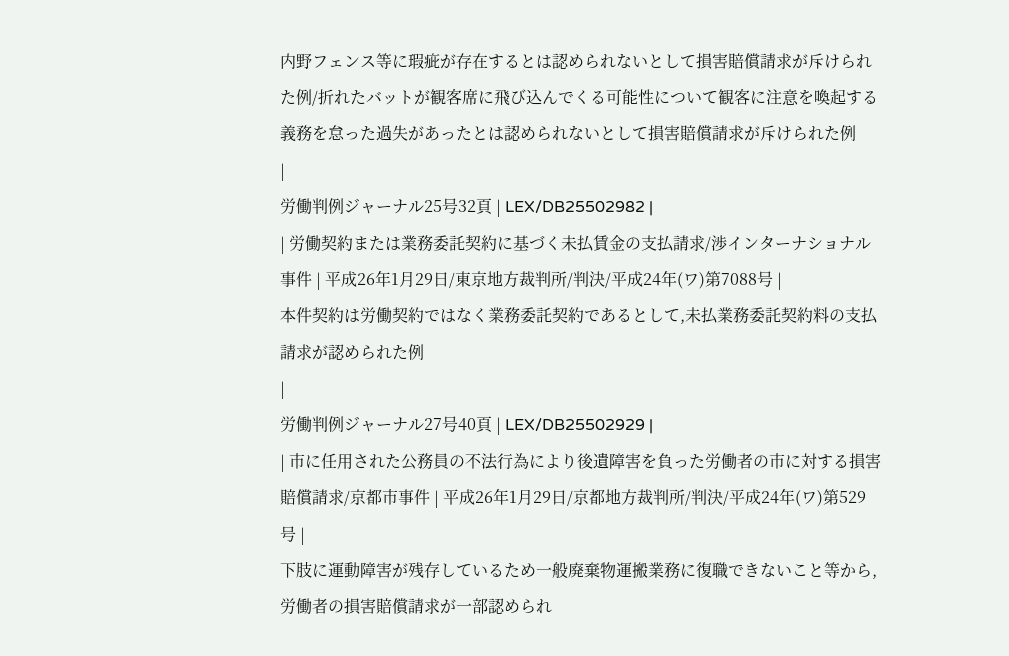内野フェンス等に瑕疵が存在するとは認められないとして損害賠償請求が斥けられた例/折れたバットが観客席に飛び込んでくる可能性について観客に注意を喚起する義務を怠った過失があったとは認められないとして損害賠償請求が斥けられた例
|
労働判例ジャーナル25号32頁 | LEX/DB25502982 |
| 労働契約または業務委託契約に基づく未払賃金の支払請求/渉インターナショナル事件 | 平成26年1月29日/東京地方裁判所/判決/平成24年(ワ)第7088号 |
本件契約は労働契約ではなく業務委託契約であるとして,未払業務委託契約料の支払請求が認められた例
|
労働判例ジャーナル27号40頁 | LEX/DB25502929 |
| 市に任用された公務員の不法行為により後遺障害を負った労働者の市に対する損害賠償請求/京都市事件 | 平成26年1月29日/京都地方裁判所/判決/平成24年(ワ)第529号 |
下肢に運動障害が残存しているため一般廃棄物運搬業務に復職できないこと等から,労働者の損害賠償請求が一部認められ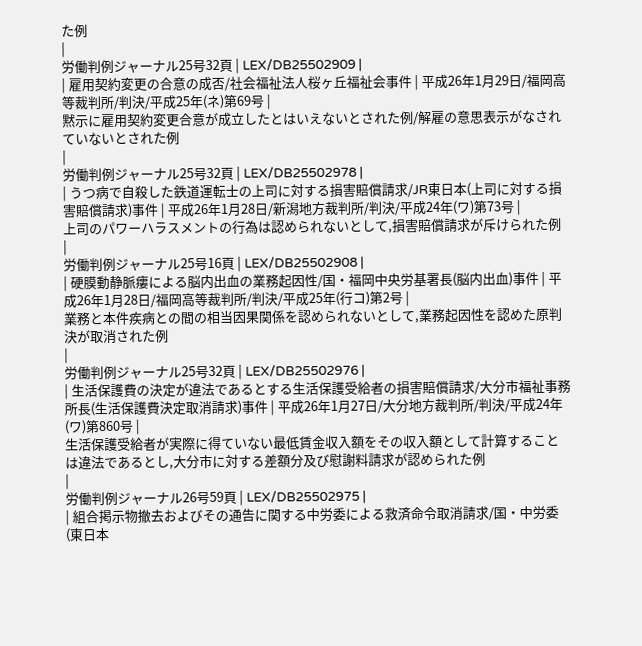た例
|
労働判例ジャーナル25号32頁 | LEX/DB25502909 |
| 雇用契約変更の合意の成否/社会福祉法人桜ヶ丘福祉会事件 | 平成26年1月29日/福岡高等裁判所/判決/平成25年(ネ)第69号 |
黙示に雇用契約変更合意が成立したとはいえないとされた例/解雇の意思表示がなされていないとされた例
|
労働判例ジャーナル25号32頁 | LEX/DB25502978 |
| うつ病で自殺した鉄道運転士の上司に対する損害賠償請求/JR東日本(上司に対する損害賠償請求)事件 | 平成26年1月28日/新潟地方裁判所/判決/平成24年(ワ)第73号 |
上司のパワーハラスメントの行為は認められないとして,損害賠償請求が斥けられた例
|
労働判例ジャーナル25号16頁 | LEX/DB25502908 |
| 硬膜動静脈瘻による脳内出血の業務起因性/国・福岡中央労基署長(脳内出血)事件 | 平成26年1月28日/福岡高等裁判所/判決/平成25年(行コ)第2号 |
業務と本件疾病との間の相当因果関係を認められないとして,業務起因性を認めた原判決が取消された例
|
労働判例ジャーナル25号32頁 | LEX/DB25502976 |
| 生活保護費の決定が違法であるとする生活保護受給者の損害賠償請求/大分市福祉事務所長(生活保護費決定取消請求)事件 | 平成26年1月27日/大分地方裁判所/判決/平成24年(ワ)第860号 |
生活保護受給者が実際に得ていない最低賃金収入額をその収入額として計算することは違法であるとし,大分市に対する差額分及び慰謝料請求が認められた例
|
労働判例ジャーナル26号59頁 | LEX/DB25502975 |
| 組合掲示物撤去およびその通告に関する中労委による救済命令取消請求/国・中労委(東日本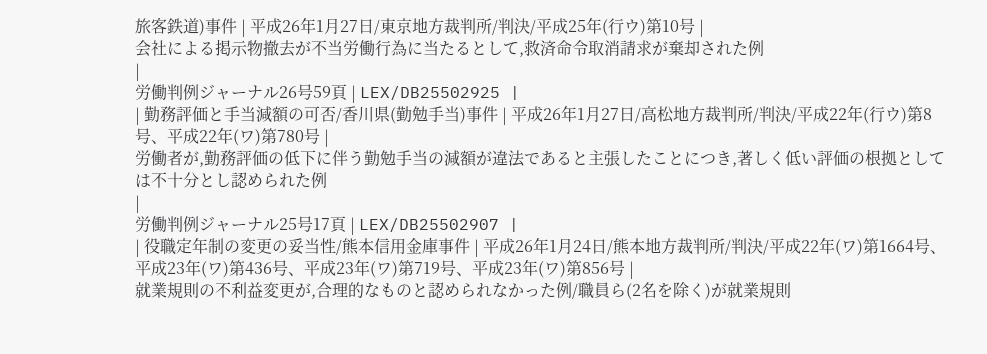旅客鉄道)事件 | 平成26年1月27日/東京地方裁判所/判決/平成25年(行ウ)第10号 |
会社による掲示物撤去が不当労働行為に当たるとして,救済命令取消請求が棄却された例
|
労働判例ジャーナル26号59頁 | LEX/DB25502925 |
| 勤務評価と手当減額の可否/香川県(勤勉手当)事件 | 平成26年1月27日/高松地方裁判所/判決/平成22年(行ウ)第8号、平成22年(ワ)第780号 |
労働者が,勤務評価の低下に伴う勤勉手当の減額が違法であると主張したことにつき,著しく低い評価の根拠としては不十分とし認められた例
|
労働判例ジャーナル25号17頁 | LEX/DB25502907 |
| 役職定年制の変更の妥当性/熊本信用金庫事件 | 平成26年1月24日/熊本地方裁判所/判決/平成22年(ワ)第1664号、平成23年(ワ)第436号、平成23年(ワ)第719号、平成23年(ワ)第856号 |
就業規則の不利益変更が,合理的なものと認められなかった例/職員ら(2名を除く)が就業規則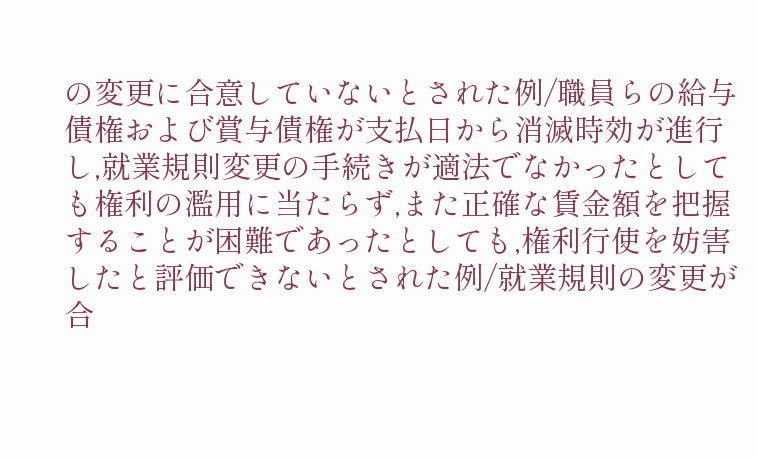の変更に合意していないとされた例/職員らの給与債権および賞与債権が支払日から消滅時効が進行し,就業規則変更の手続きが適法でなかったとしても権利の濫用に当たらず,また正確な賃金額を把握することが困難であったとしても,権利行使を妨害したと評価できないとされた例/就業規則の変更が合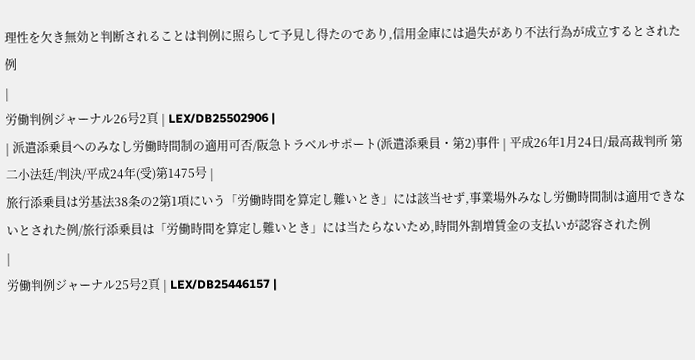理性を欠き無効と判断されることは判例に照らして予見し得たのであり,信用金庫には過失があり不法行為が成立するとされた例
|
労働判例ジャーナル26号2頁 | LEX/DB25502906 |
| 派遣添乗員へのみなし労働時間制の適用可否/阪急トラベルサポート(派遣添乗員・第2)事件 | 平成26年1月24日/最高裁判所 第二小法廷/判決/平成24年(受)第1475号 |
旅行添乗員は労基法38条の2第1項にいう「労働時間を算定し難いとき」には該当せず,事業場外みなし労働時間制は適用できないとされた例/旅行添乗員は「労働時間を算定し難いとき」には当たらないため,時間外割増賃金の支払いが認容された例
|
労働判例ジャーナル25号2頁 | LEX/DB25446157 |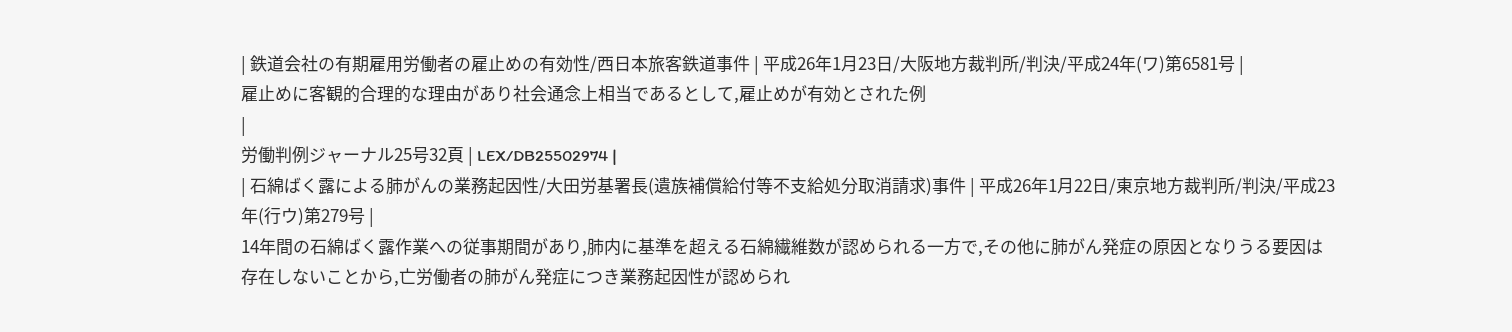| 鉄道会社の有期雇用労働者の雇止めの有効性/西日本旅客鉄道事件 | 平成26年1月23日/大阪地方裁判所/判決/平成24年(ワ)第6581号 |
雇止めに客観的合理的な理由があり社会通念上相当であるとして,雇止めが有効とされた例
|
労働判例ジャーナル25号32頁 | LEX/DB25502974 |
| 石綿ばく露による肺がんの業務起因性/大田労基署長(遺族補償給付等不支給処分取消請求)事件 | 平成26年1月22日/東京地方裁判所/判決/平成23年(行ウ)第279号 |
14年間の石綿ばく露作業への従事期間があり,肺内に基準を超える石綿繊維数が認められる一方で,その他に肺がん発症の原因となりうる要因は存在しないことから,亡労働者の肺がん発症につき業務起因性が認められ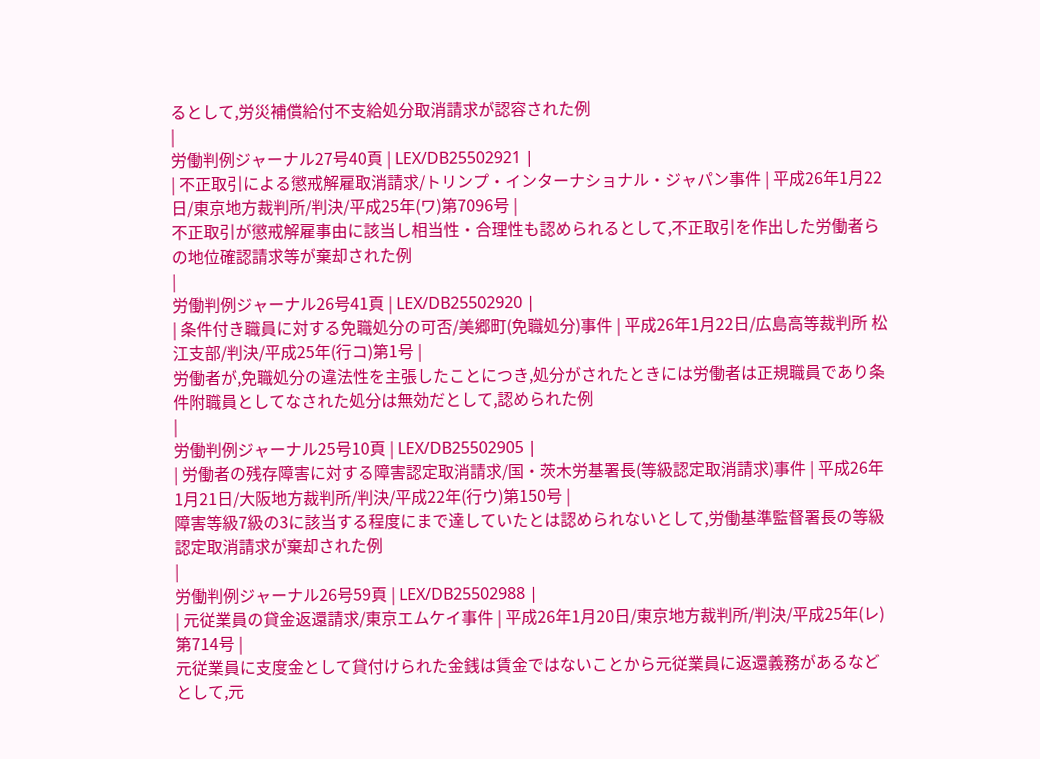るとして,労災補償給付不支給処分取消請求が認容された例
|
労働判例ジャーナル27号40頁 | LEX/DB25502921 |
| 不正取引による懲戒解雇取消請求/トリンプ・インターナショナル・ジャパン事件 | 平成26年1月22日/東京地方裁判所/判決/平成25年(ワ)第7096号 |
不正取引が懲戒解雇事由に該当し相当性・合理性も認められるとして,不正取引を作出した労働者らの地位確認請求等が棄却された例
|
労働判例ジャーナル26号41頁 | LEX/DB25502920 |
| 条件付き職員に対する免職処分の可否/美郷町(免職処分)事件 | 平成26年1月22日/広島高等裁判所 松江支部/判決/平成25年(行コ)第1号 |
労働者が,免職処分の違法性を主張したことにつき,処分がされたときには労働者は正規職員であり条件附職員としてなされた処分は無効だとして,認められた例
|
労働判例ジャーナル25号10頁 | LEX/DB25502905 |
| 労働者の残存障害に対する障害認定取消請求/国・茨木労基署長(等級認定取消請求)事件 | 平成26年1月21日/大阪地方裁判所/判決/平成22年(行ウ)第150号 |
障害等級7級の3に該当する程度にまで達していたとは認められないとして,労働基準監督署長の等級認定取消請求が棄却された例
|
労働判例ジャーナル26号59頁 | LEX/DB25502988 |
| 元従業員の貸金返還請求/東京エムケイ事件 | 平成26年1月20日/東京地方裁判所/判決/平成25年(レ)第714号 |
元従業員に支度金として貸付けられた金銭は賃金ではないことから元従業員に返還義務があるなどとして,元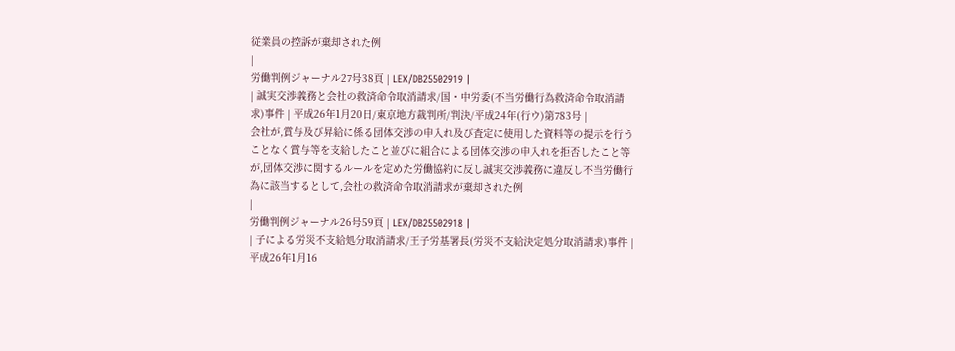従業員の控訴が棄却された例
|
労働判例ジャーナル27号38頁 | LEX/DB25502919 |
| 誠実交渉義務と会社の救済命令取消請求/国・中労委(不当労働行為救済命令取消請求)事件 | 平成26年1月20日/東京地方裁判所/判決/平成24年(行ウ)第783号 |
会社が,賞与及び昇給に係る団体交渉の申入れ及び査定に使用した資料等の提示を行うことなく賞与等を支給したこと並びに組合による団体交渉の申入れを拒否したこと等が,団体交渉に関するルールを定めた労働協約に反し誠実交渉義務に違反し不当労働行為に該当するとして,会社の救済命令取消請求が棄却された例
|
労働判例ジャーナル26号59頁 | LEX/DB25502918 |
| 子による労災不支給処分取消請求/王子労基署長(労災不支給決定処分取消請求)事件 | 平成26年1月16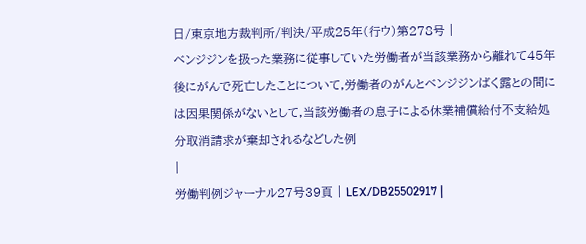日/東京地方裁判所/判決/平成25年(行ウ)第278号 |
ベンジジンを扱った業務に従事していた労働者が当該業務から離れて45年後にがんで死亡したことについて,労働者のがんとベンジジンばく露との間には因果関係がないとして,当該労働者の息子による休業補償給付不支給処分取消請求が棄却されるなどした例
|
労働判例ジャーナル27号39頁 | LEX/DB25502917 |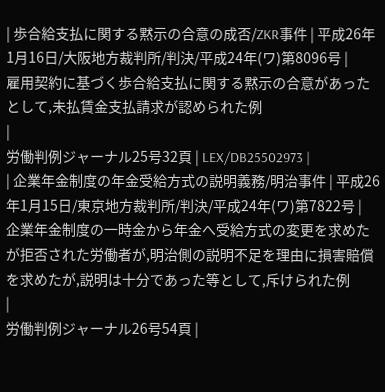| 歩合給支払に関する黙示の合意の成否/ZKR事件 | 平成26年1月16日/大阪地方裁判所/判決/平成24年(ワ)第8096号 |
雇用契約に基づく歩合給支払に関する黙示の合意があったとして,未払賃金支払請求が認められた例
|
労働判例ジャーナル25号32頁 | LEX/DB25502973 |
| 企業年金制度の年金受給方式の説明義務/明治事件 | 平成26年1月15日/東京地方裁判所/判決/平成24年(ワ)第7822号 |
企業年金制度の一時金から年金へ受給方式の変更を求めたが拒否された労働者が,明治側の説明不足を理由に損害賠償を求めたが,説明は十分であった等として,斥けられた例
|
労働判例ジャーナル26号54頁 |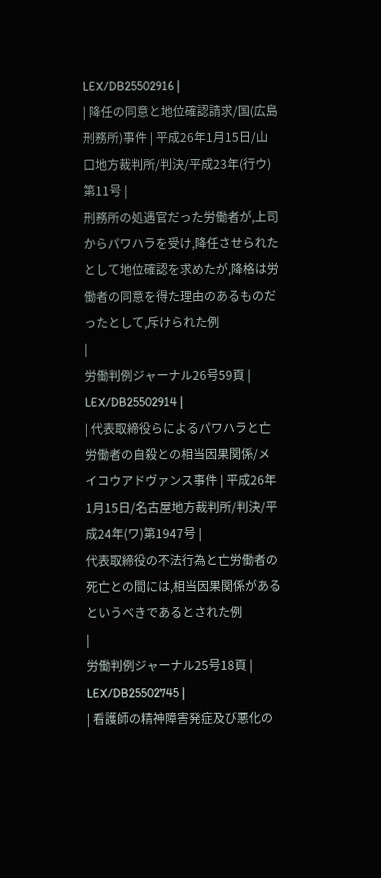LEX/DB25502916 |
| 降任の同意と地位確認請求/国(広島刑務所)事件 | 平成26年1月15日/山口地方裁判所/判決/平成23年(行ウ)第11号 |
刑務所の処遇官だった労働者が,上司からパワハラを受け,降任させられたとして地位確認を求めたが,降格は労働者の同意を得た理由のあるものだったとして,斥けられた例
|
労働判例ジャーナル26号59頁 | LEX/DB25502914 |
| 代表取締役らによるパワハラと亡労働者の自殺との相当因果関係/メイコウアドヴァンス事件 | 平成26年1月15日/名古屋地方裁判所/判決/平成24年(ワ)第1947号 |
代表取締役の不法行為と亡労働者の死亡との間には,相当因果関係があるというべきであるとされた例
|
労働判例ジャーナル25号18頁 | LEX/DB25502745 |
| 看護師の精神障害発症及び悪化の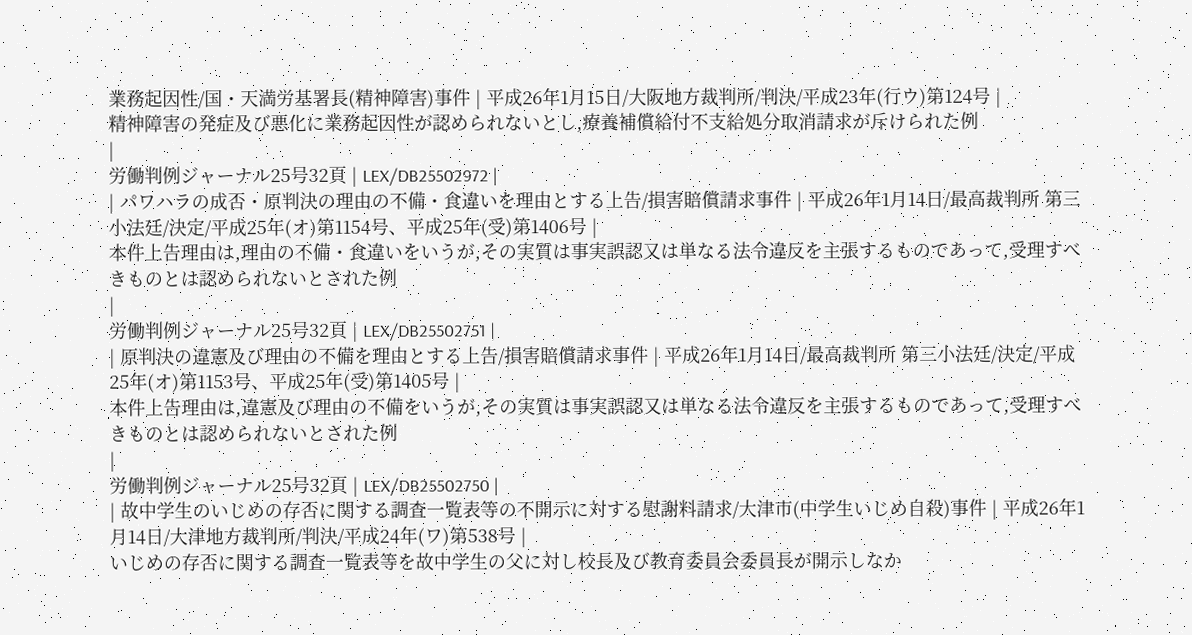業務起因性/国・天満労基署長(精神障害)事件 | 平成26年1月15日/大阪地方裁判所/判決/平成23年(行ウ)第124号 |
精神障害の発症及び悪化に業務起因性が認められないとし,療養補償給付不支給処分取消請求が斥けられた例
|
労働判例ジャーナル25号32頁 | LEX/DB25502972 |
| パワハラの成否・原判決の理由の不備・食違いを理由とする上告/損害賠償請求事件 | 平成26年1月14日/最高裁判所 第三小法廷/決定/平成25年(オ)第1154号、平成25年(受)第1406号 |
本件上告理由は,理由の不備・食違いをいうが,その実質は事実誤認又は単なる法令違反を主張するものであって,受理すべきものとは認められないとされた例
|
労働判例ジャーナル25号32頁 | LEX/DB25502751 |
| 原判決の違憲及び理由の不備を理由とする上告/損害賠償請求事件 | 平成26年1月14日/最高裁判所 第三小法廷/決定/平成25年(オ)第1153号、平成25年(受)第1405号 |
本件上告理由は,違憲及び理由の不備をいうが,その実質は事実誤認又は単なる法令違反を主張するものであって,受理すべきものとは認められないとされた例
|
労働判例ジャーナル25号32頁 | LEX/DB25502750 |
| 故中学生のいじめの存否に関する調査一覧表等の不開示に対する慰謝料請求/大津市(中学生いじめ自殺)事件 | 平成26年1月14日/大津地方裁判所/判決/平成24年(ワ)第538号 |
いじめの存否に関する調査一覧表等を故中学生の父に対し校長及び教育委員会委員長が開示しなか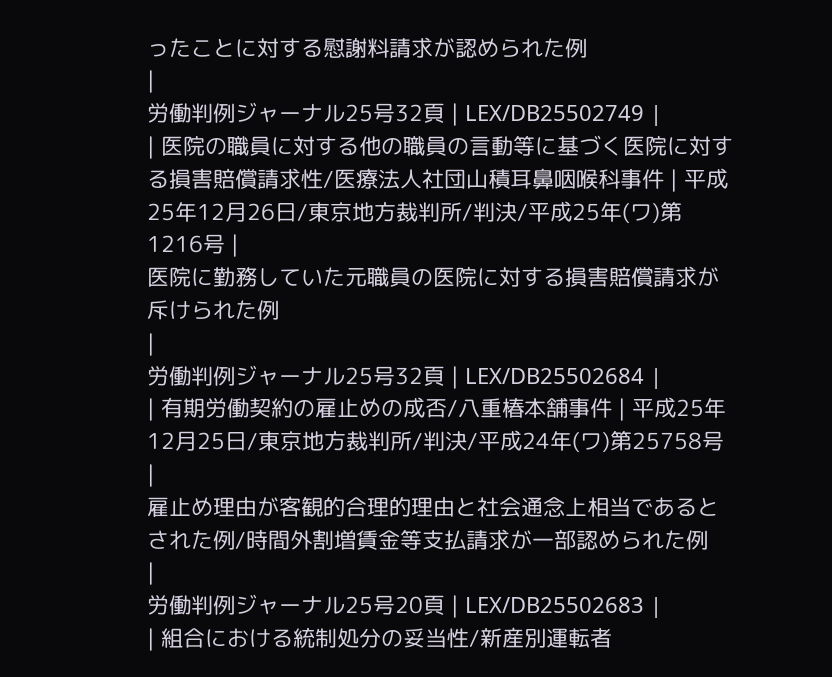ったことに対する慰謝料請求が認められた例
|
労働判例ジャーナル25号32頁 | LEX/DB25502749 |
| 医院の職員に対する他の職員の言動等に基づく医院に対する損害賠償請求性/医療法人社団山積耳鼻咽喉科事件 | 平成25年12月26日/東京地方裁判所/判決/平成25年(ワ)第1216号 |
医院に勤務していた元職員の医院に対する損害賠償請求が斥けられた例
|
労働判例ジャーナル25号32頁 | LEX/DB25502684 |
| 有期労働契約の雇止めの成否/八重椿本舗事件 | 平成25年12月25日/東京地方裁判所/判決/平成24年(ワ)第25758号 |
雇止め理由が客観的合理的理由と社会通念上相当であるとされた例/時間外割増賃金等支払請求が一部認められた例
|
労働判例ジャーナル25号20頁 | LEX/DB25502683 |
| 組合における統制処分の妥当性/新産別運転者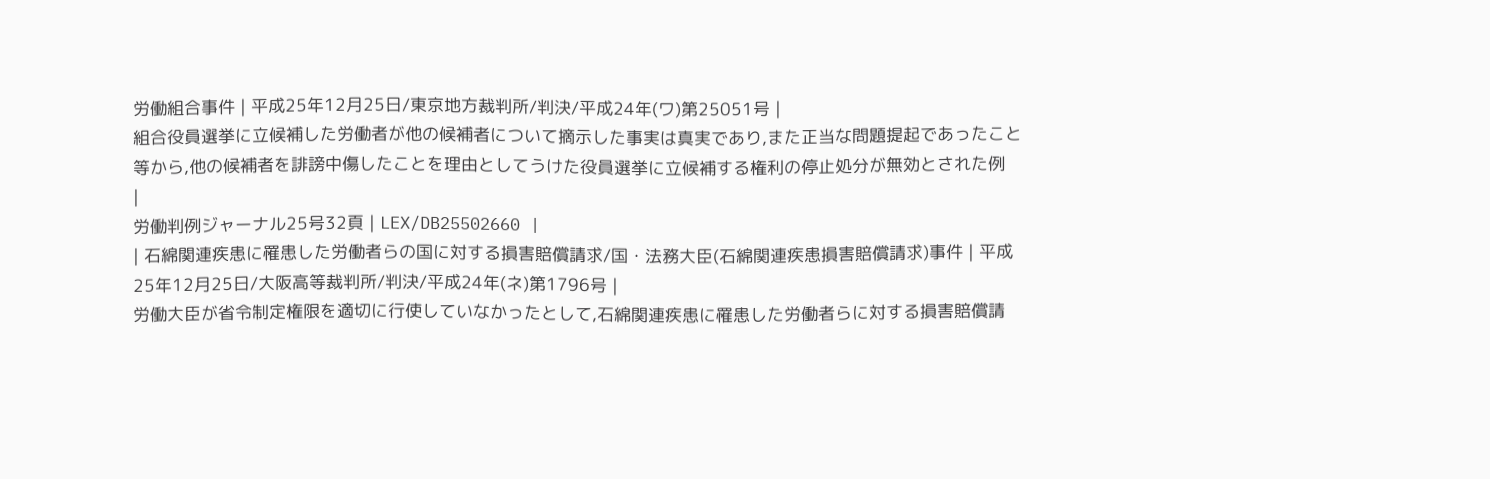労働組合事件 | 平成25年12月25日/東京地方裁判所/判決/平成24年(ワ)第25051号 |
組合役員選挙に立候補した労働者が他の候補者について摘示した事実は真実であり,また正当な問題提起であったこと等から,他の候補者を誹謗中傷したことを理由としてうけた役員選挙に立候補する権利の停止処分が無効とされた例
|
労働判例ジャーナル25号32頁 | LEX/DB25502660 |
| 石綿関連疾患に罹患した労働者らの国に対する損害賠償請求/国・法務大臣(石綿関連疾患損害賠償請求)事件 | 平成25年12月25日/大阪高等裁判所/判決/平成24年(ネ)第1796号 |
労働大臣が省令制定権限を適切に行使していなかったとして,石綿関連疾患に罹患した労働者らに対する損害賠償請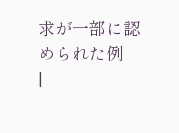求が一部に認められた例
|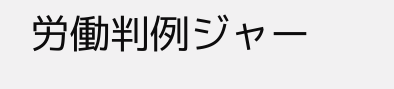労働判例ジャー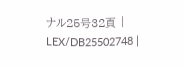ナル25号32頁 | LEX/DB25502748 |